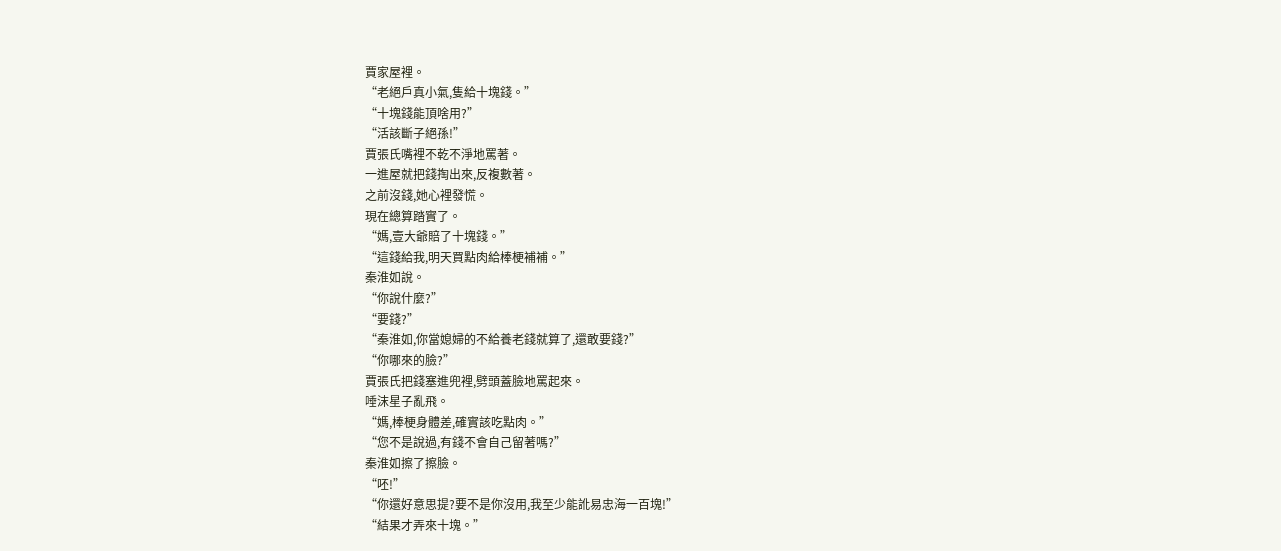賈家屋裡。
“老絕戶真小氣,隻給十塊錢。”
“十塊錢能頂啥用?”
“活該斷子絕孫!”
賈張氏嘴裡不乾不淨地罵著。
一進屋就把錢掏出來,反複數著。
之前沒錢,她心裡發慌。
現在總算踏實了。
“媽,壹大爺賠了十塊錢。”
“這錢給我,明天買點肉給棒梗補補。”
秦淮如說。
“你說什麼?”
“要錢?”
“秦淮如,你當媳婦的不給養老錢就算了,還敢要錢?”
“你哪來的臉?”
賈張氏把錢塞進兜裡,劈頭蓋臉地罵起來。
唾沫星子亂飛。
“媽,棒梗身體差,確實該吃點肉。”
“您不是說過,有錢不會自己留著嗎?”
秦淮如擦了擦臉。
“呸!”
“你還好意思提?要不是你沒用,我至少能訛易忠海一百塊!”
“結果才弄來十塊。”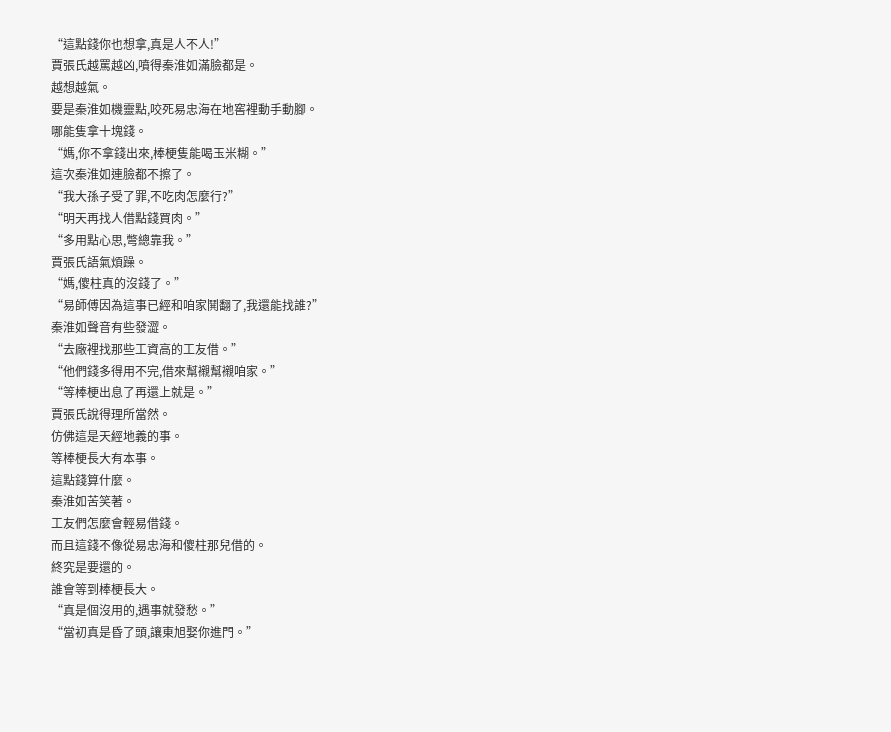“這點錢你也想拿,真是人不人!”
賈張氏越罵越凶,噴得秦淮如滿臉都是。
越想越氣。
要是秦淮如機靈點,咬死易忠海在地窖裡動手動腳。
哪能隻拿十塊錢。
“媽,你不拿錢出來,棒梗隻能喝玉米糊。”
這次秦淮如連臉都不擦了。
“我大孫子受了罪,不吃肉怎麼行?”
“明天再找人借點錢買肉。”
“多用點心思,彆總靠我。”
賈張氏語氣煩躁。
“媽,傻柱真的沒錢了。”
“易師傅因為這事已經和咱家鬨翻了,我還能找誰?”
秦淮如聲音有些發澀。
“去廠裡找那些工資高的工友借。”
“他們錢多得用不完,借來幫襯幫襯咱家。”
“等棒梗出息了再還上就是。”
賈張氏說得理所當然。
仿佛這是天經地義的事。
等棒梗長大有本事。
這點錢算什麼。
秦淮如苦笑著。
工友們怎麼會輕易借錢。
而且這錢不像從易忠海和傻柱那兒借的。
終究是要還的。
誰會等到棒梗長大。
“真是個沒用的,遇事就發愁。”
“當初真是昏了頭,讓東旭娶你進門。”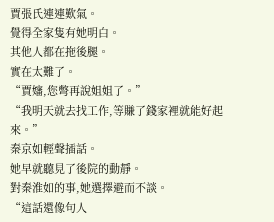賈張氏連連歎氣。
覺得全家隻有她明白。
其他人都在拖後腿。
實在太難了。
“賈嬸,您彆再說姐姐了。”
“我明天就去找工作,等賺了錢家裡就能好起來。”
秦京如輕聲插話。
她早就聽見了後院的動靜。
對秦淮如的事,她選擇避而不談。
“這話還像句人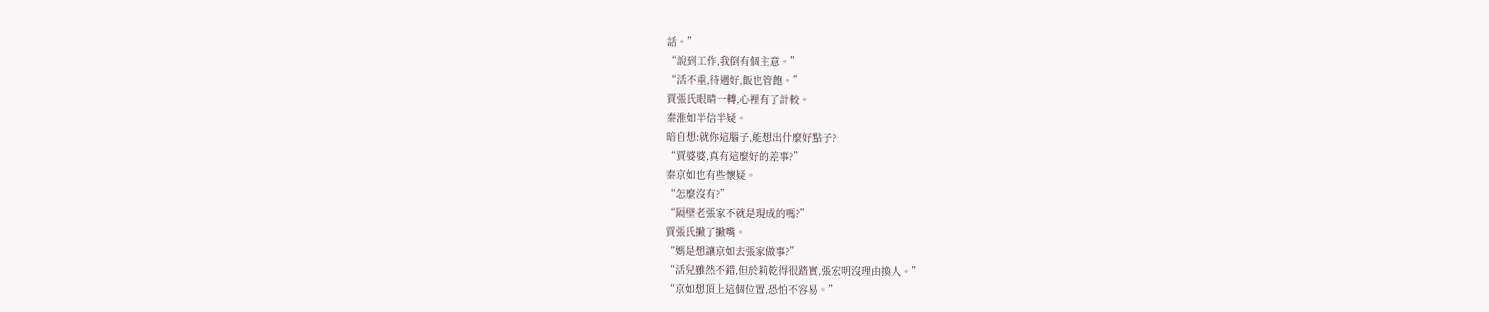話。”
“說到工作,我倒有個主意。”
“活不重,待遇好,飯也管飽。”
賈張氏眼睛一轉,心裡有了計較。
秦淮如半信半疑。
暗自想:就你這腦子,能想出什麼好點子?
“賈婆婆,真有這麼好的差事?”
秦京如也有些懷疑。
“怎麼沒有?”
“隔壁老張家不就是現成的嗎?”
賈張氏撇了撇嘴。
“媽是想讓京如去張家做事?”
“活兒雖然不錯,但於莉乾得很踏實,張宏明沒理由換人。”
“京如想頂上這個位置,恐怕不容易。”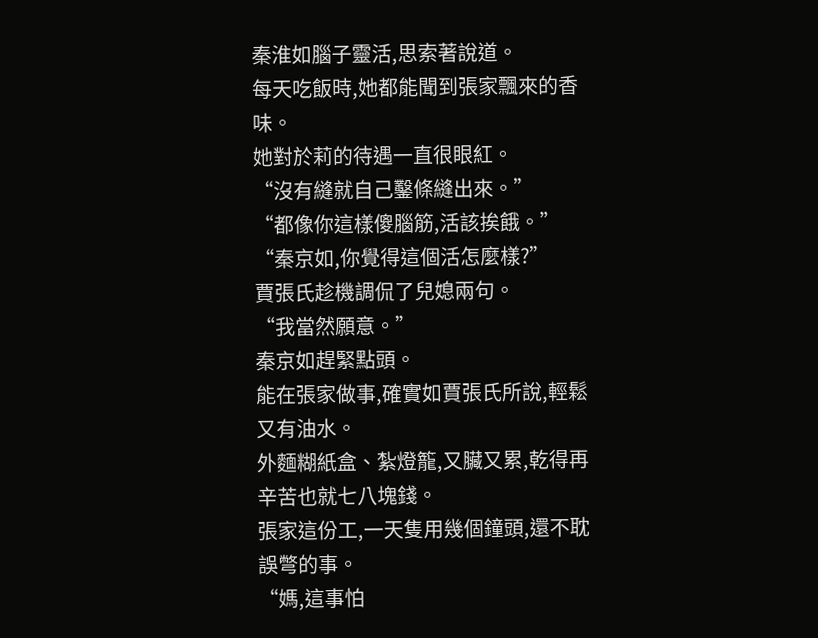秦淮如腦子靈活,思索著說道。
每天吃飯時,她都能聞到張家飄來的香味。
她對於莉的待遇一直很眼紅。
“沒有縫就自己鑿條縫出來。”
“都像你這樣傻腦筋,活該挨餓。”
“秦京如,你覺得這個活怎麼樣?”
賈張氏趁機調侃了兒媳兩句。
“我當然願意。”
秦京如趕緊點頭。
能在張家做事,確實如賈張氏所說,輕鬆又有油水。
外麵糊紙盒、紮燈籠,又臟又累,乾得再辛苦也就七八塊錢。
張家這份工,一天隻用幾個鐘頭,還不耽誤彆的事。
“媽,這事怕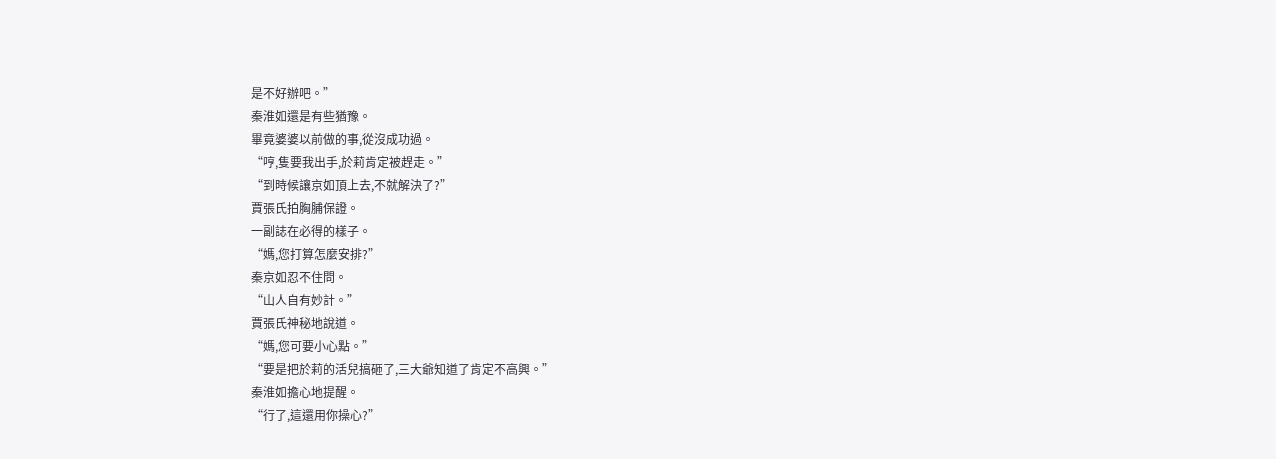是不好辦吧。”
秦淮如還是有些猶豫。
畢竟婆婆以前做的事,從沒成功過。
“哼,隻要我出手,於莉肯定被趕走。”
“到時候讓京如頂上去,不就解決了?”
賈張氏拍胸脯保證。
一副誌在必得的樣子。
“媽,您打算怎麼安排?”
秦京如忍不住問。
“山人自有妙計。”
賈張氏神秘地說道。
“媽,您可要小心點。”
“要是把於莉的活兒搞砸了,三大爺知道了肯定不高興。”
秦淮如擔心地提醒。
“行了,這還用你操心?”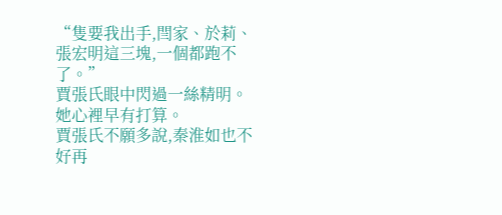“隻要我出手,閆家、於莉、張宏明這三塊,一個都跑不了。”
賈張氏眼中閃過一絲精明。
她心裡早有打算。
賈張氏不願多說,秦淮如也不好再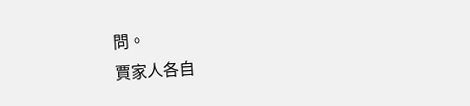問。
賈家人各自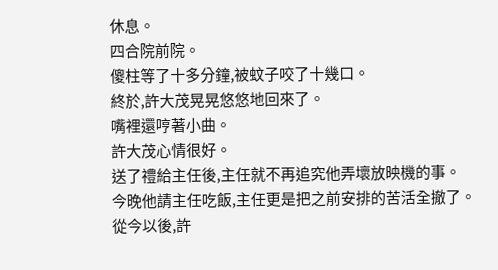休息。
四合院前院。
傻柱等了十多分鐘,被蚊子咬了十幾口。
終於,許大茂晃晃悠悠地回來了。
嘴裡還哼著小曲。
許大茂心情很好。
送了禮給主任後,主任就不再追究他弄壞放映機的事。
今晚他請主任吃飯,主任更是把之前安排的苦活全撤了。
從今以後,許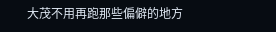大茂不用再跑那些偏僻的地方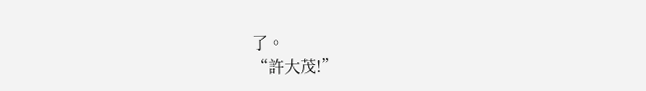了。
“許大茂!”